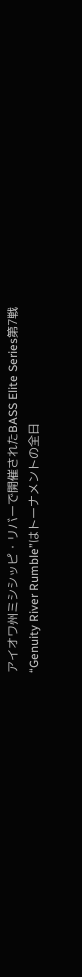アイオワ州ミシシッピ・リバーで開催されたBASS Elite Series第7戦“Genuity River Rumble”はトーナメントの全日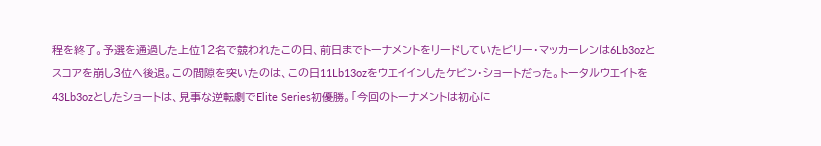程を終了。予選を通過した上位12名で競われたこの日、前日までトーナメントをリードしていたビリー・マッカーレンは6Lb3ozとスコアを崩し3位へ後退。この間隙を突いたのは、この日11Lb13ozをウエイインしたケビン・ショートだった。トータルウエイトを43Lb3ozとしたショートは、見事な逆転劇でElite Series初優勝。「今回のトーナメントは初心に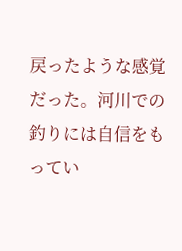戻ったような感覚だった。河川での釣りには自信をもってい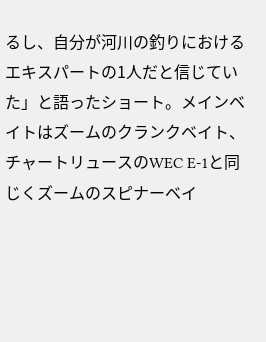るし、自分が河川の釣りにおけるエキスパートの1人だと信じていた」と語ったショート。メインベイトはズームのクランクベイト、チャートリュースのWEC E-1と同じくズームのスピナーベイ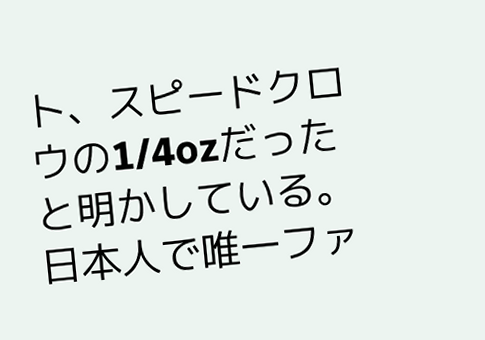ト、スピードクロウの1/4ozだったと明かしている。日本人で唯一ファ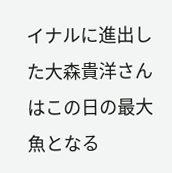イナルに進出した大森貴洋さんはこの日の最大魚となる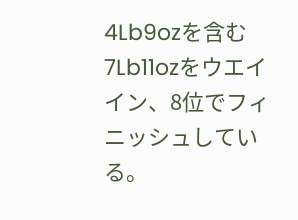4Lb9ozを含む7Lb11ozをウエイイン、8位でフィニッシュしている。